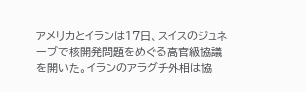アメリカとイランは17日、スイスのジュネーブで核開発問題をめぐる高官級協議を開いた。イランのアラグチ外相は協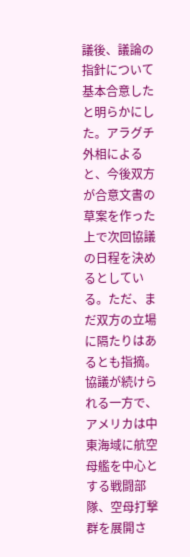議後、議論の指針について基本合意したと明らかにした。アラグチ外相によると、今後双方が合意文書の草案を作った上で次回協議の日程を決めるとしている。ただ、まだ双方の立場に隔たりはあるとも指摘。協議が続けられる一方で、アメリカは中東海域に航空母艦を中心とする戦闘部隊、空母打撃群を展開さ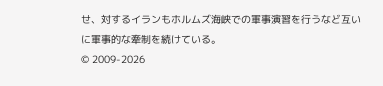せ、対するイランもホルムズ海峡での軍事演習を行うなど互いに軍事的な牽制を続けている。
© 2009-2026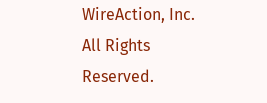WireAction, Inc. All Rights Reserved.